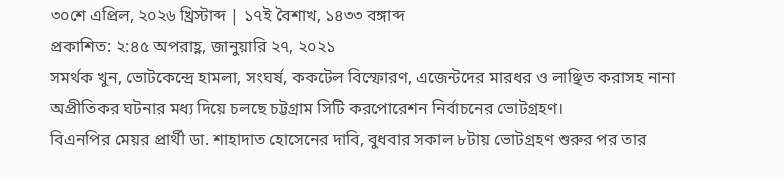৩০শে এপ্রিল, ২০২৬ খ্রিস্টাব্দ | ১৭ই বৈশাখ, ১৪৩৩ বঙ্গাব্দ
প্রকাশিত: ২:৪৫ অপরাহ্ণ, জানুয়ারি ২৭, ২০২১
সমর্থক খুন, ভোটকেন্দ্রে হামলা, সংঘর্ষ, ককটেল বিস্ফোরণ, এজেন্টদের মারধর ও লাঞ্ছিত করাসহ নানা অপ্রীতিকর ঘটনার মধ্য দিয়ে চলছে চট্টগ্রাম সিটি করপোরেশন নির্বাচনের ভোটগ্রহণ।
বিএনপির মেয়র প্রার্থী ডা. শাহাদাত হোসেনের দাবি, বুধবার সকাল ৮টায় ভোটগ্রহণ শুরুর পর তার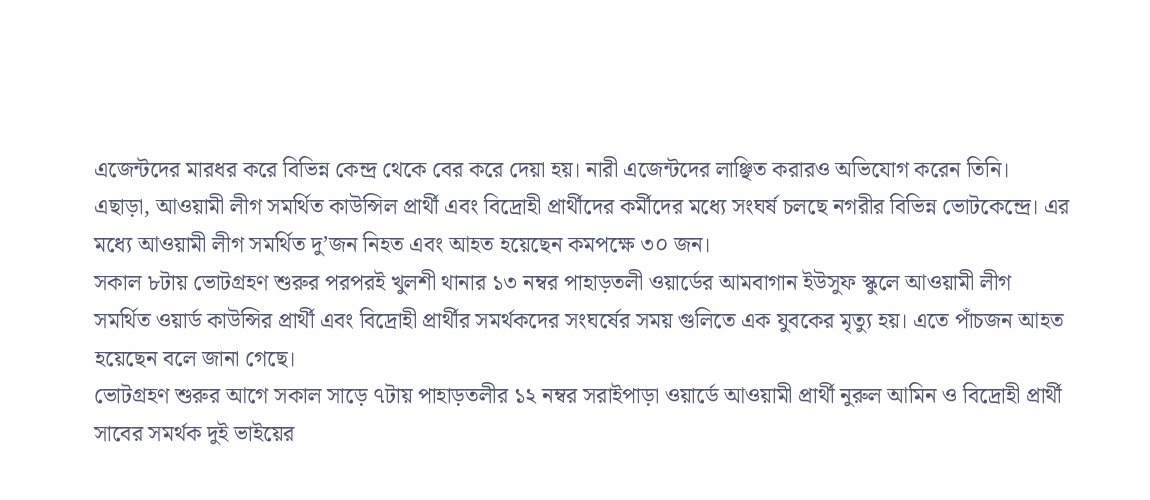এজেন্টদের মারধর করে বিভিন্ন কেন্দ্র থেকে বের করে দেয়া হয়। নারী এজেন্টদের লাঞ্ছিত করারও অভিযোগ করেন তিনি।
এছাড়া, আওয়ামী লীগ সমর্থিত কাউন্সিল প্রার্থী এবং বিদ্রোহী প্রার্থীদের কর্মীদের মধ্যে সংঘর্ষ চলছে নগরীর বিভিন্ন ভোটকেন্দ্রে। এর মধ্যে আওয়ামী লীগ সমর্থিত দু’জন নিহত এবং আহত হয়েছেন কমপক্ষে ৩০ জন।
সকাল ৮টায় ভোটগ্রহণ শুরুর পরপরই খুলশী থানার ১৩ নম্বর পাহাড়তলী ওয়ার্ডের আমবাগান ইউসুফ স্কুলে আওয়ামী লীগ সমর্থিত ওয়ার্ড কাউন্সির প্রার্থী এবং বিদ্রোহী প্রার্থীর সমর্থকদের সংঘর্ষের সময় গুলিতে এক যুবকের মৃত্যু হয়। এতে পাঁচজন আহত হয়েছেন বলে জানা গেছে।
ভোটগ্রহণ শুরুর আগে সকাল সাড়ে ৭টায় পাহাড়তলীর ১২ নম্বর সরাইপাড়া ওয়ার্ডে আওয়ামী প্রার্থী নুরুল আমিন ও বিদ্রোহী প্রার্থী সাবের সমর্থক দুই ভাইয়ের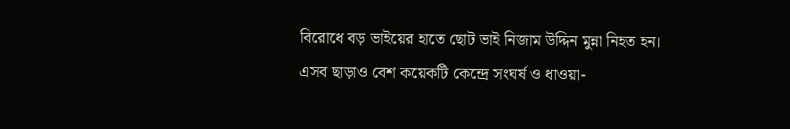বিরোধে বড় ভাইয়ের হাতে ছোট ভাই নিজাম উদ্দিন মুন্না নিহত হন।
এসব ছাড়াও বেশ কয়েকটি কেন্দ্রে সংঘর্ষ ও ধাওয়া-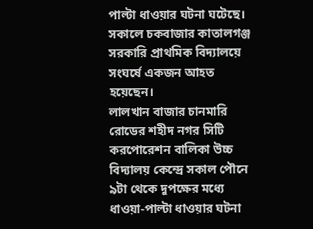পাল্টা ধাওয়ার ঘটনা ঘটেছে। সকালে চকবাজার কাতালগঞ্জ সরকারি প্রাথমিক বিদ্যালয়ে সংঘর্ষে একজন আহত হয়েছেন।
লালখান বাজার চানমারি রোডের শহীদ নগর সিটি করপোরেশন বালিকা উচ্চ বিদ্যালয় কেন্দ্রে সকাল পৌনে ৯টা থেকে দুপক্ষের মধ্যে ধাওয়া-পাল্টা ধাওয়ার ঘটনা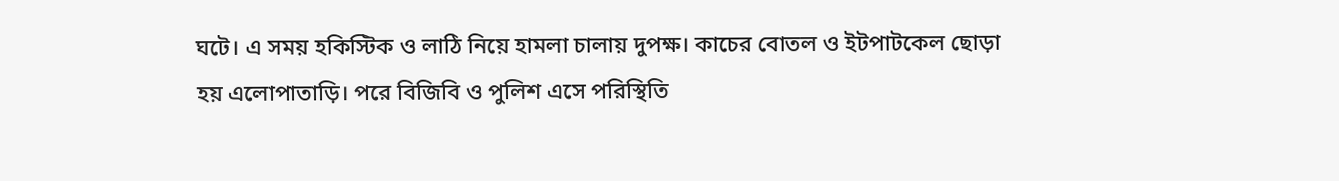ঘটে। এ সময় হকিস্টিক ও লাঠি নিয়ে হামলা চালায় দুপক্ষ। কাচের বোতল ও ইটপাটকেল ছোড়া হয় এলোপাতাড়ি। পরে বিজিবি ও পুলিশ এসে পরিস্থিতি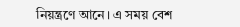নিয়ন্ত্রণে আনে। এ সময় বেশ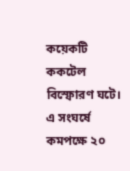কয়েকটি ককটেল বিস্ফোরণ ঘটে। এ সংঘর্ষে কমপক্ষে ২০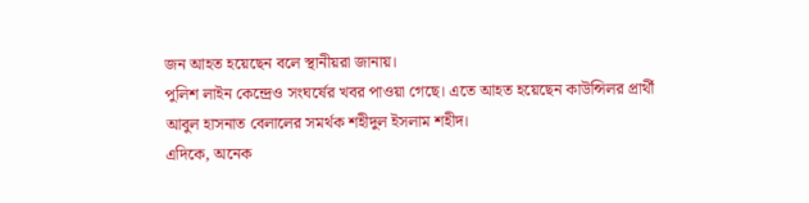জন আহত হয়েছেন বলে স্থানীয়রা জানায়।
পুলিশ লাইন কেন্দ্রেও সংঘর্ষের খবর পাওয়া গেছে। এতে আহত হয়েছেন কাউন্সিলর প্রার্থী আবুল হাসনাত বেলালের সমর্থক শহীদুল ইসলাম শহীদ।
এদিকে, অনেক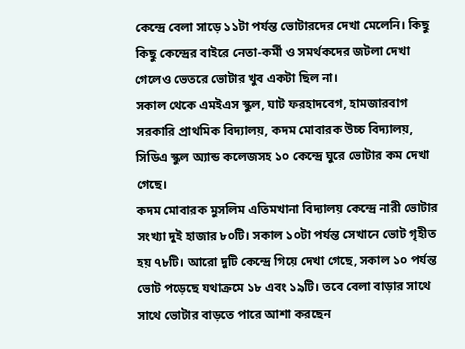কেন্দ্রে বেলা সাড়ে ১১টা পর্যন্ত ভোটারদের দেখা মেলেনি। কিছু কিছু কেন্দ্রের বাইরে নেতা-কর্মী ও সমর্থকদের জটলা দেখা গেলেও ভেতরে ভোটার খুব একটা ছিল না।
সকাল থেকে এমইএস স্কুল, ঘাট ফরহাদবেগ, হামজারবাগ সরকারি প্রাথমিক বিদ্যালয়, কদম মোবারক উচ্চ বিদ্যালয়, সিডিএ স্কুল অ্যান্ড কলেজসহ ১০ কেন্দ্রে ঘুরে ভোটার কম দেখা গেছে।
কদম মোবারক মুসলিম এতিমখানা বিদ্যালয় কেন্দ্রে নারী ভোটার সংখ্যা দুই হাজার ৮০টি। সকাল ১০টা পর্যন্ত সেখানে ভোট গৃহীত হয় ৭৮টি। আরো দুটি কেন্দ্রে গিয়ে দেখা গেছে, সকাল ১০ পর্যন্ত ভোট পড়েছে যথাক্রমে ১৮ এবং ১৯টি। তবে বেলা বাড়ার সাথে সাথে ভোটার বাড়তে পারে আশা করছেন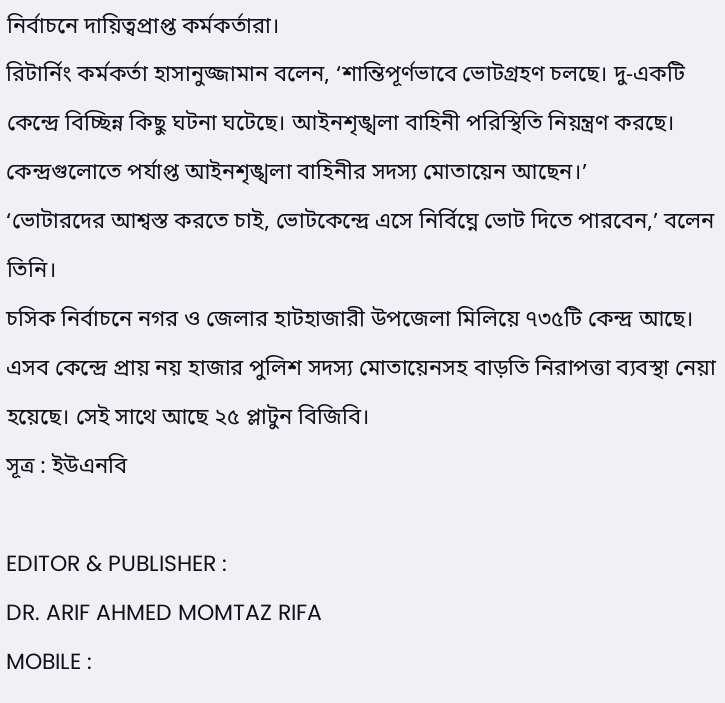নির্বাচনে দায়িত্বপ্রাপ্ত কর্মকর্তারা।
রিটার্নিং কর্মকর্তা হাসানুজ্জামান বলেন, ‘শান্তিপূর্ণভাবে ভোটগ্রহণ চলছে। দু-একটি কেন্দ্রে বিচ্ছিন্ন কিছু ঘটনা ঘটেছে। আইনশৃঙ্খলা বাহিনী পরিস্থিতি নিয়ন্ত্রণ করছে। কেন্দ্রগুলোতে পর্যাপ্ত আইনশৃঙ্খলা বাহিনীর সদস্য মোতায়েন আছেন।’
‘ভোটারদের আশ্বস্ত করতে চাই, ভোটকেন্দ্রে এসে নির্বিঘ্নে ভোট দিতে পারবেন,’ বলেন তিনি।
চসিক নির্বাচনে নগর ও জেলার হাটহাজারী উপজেলা মিলিয়ে ৭৩৫টি কেন্দ্র আছে। এসব কেন্দ্রে প্রায় নয় হাজার পুলিশ সদস্য মোতায়েনসহ বাড়তি নিরাপত্তা ব্যবস্থা নেয়া হয়েছে। সেই সাথে আছে ২৫ প্লাটুন বিজিবি।
সূত্র : ইউএনবি

EDITOR & PUBLISHER :
DR. ARIF AHMED MOMTAZ RIFA
MOBILE :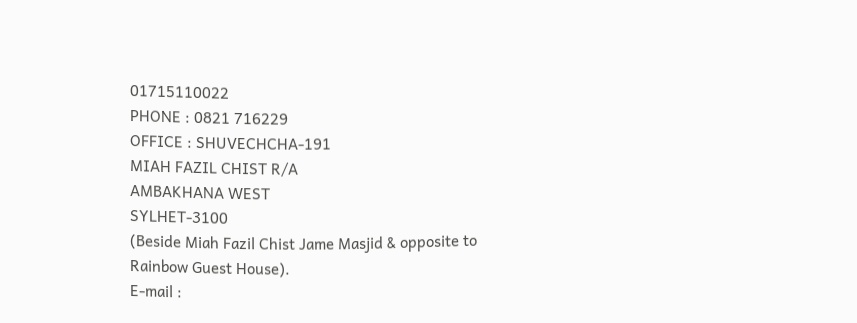01715110022
PHONE : 0821 716229
OFFICE : SHUVECHCHA-191
MIAH FAZIL CHIST R/A
AMBAKHANA WEST
SYLHET-3100
(Beside Miah Fazil Chist Jame Masjid & opposite to Rainbow Guest House).
E-mail :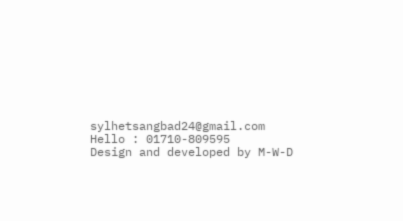sylhetsangbad24@gmail.com
Hello : 01710-809595
Design and developed by M-W-D